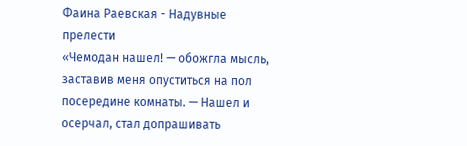Фаина Раевская - Надувные прелести
«Чемодан нашел! — обожгла мысль, заставив меня опуститься на пол посередине комнаты. — Нашел и осерчал, стал допрашивать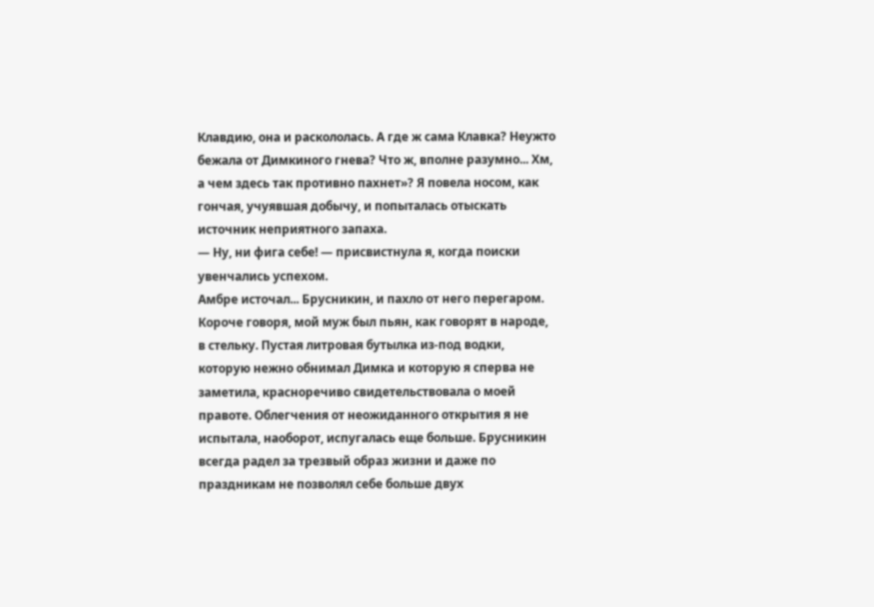Клавдию, она и раскололась. А где ж сама Клавка? Неужто бежала от Димкиного гнева? Что ж, вполне разумно... Хм, а чем здесь так противно пахнет»? Я повела носом, как гончая, учуявшая добычу, и попыталась отыскать источник неприятного запаха.
— Ну, ни фига себе! — присвистнула я, когда поиски увенчались успехом.
Амбре источал... Брусникин, и пахло от него перегаром. Короче говоря, мой муж был пьян, как говорят в народе, в стельку. Пустая литровая бутылка из-под водки, которую нежно обнимал Димка и которую я сперва не заметила, красноречиво свидетельствовала о моей правоте. Облегчения от неожиданного открытия я не испытала, наоборот, испугалась еще больше. Брусникин всегда радел за трезвый образ жизни и даже по праздникам не позволял себе больше двух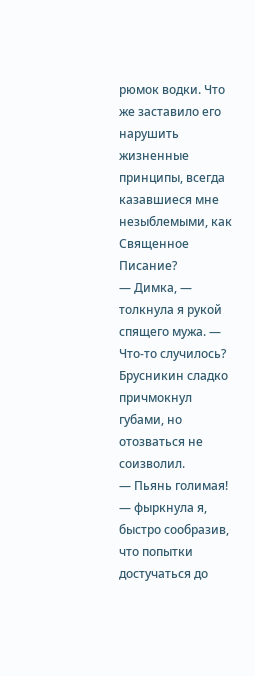рюмок водки. Что же заставило его нарушить жизненные принципы, всегда казавшиеся мне незыблемыми, как Священное Писание?
— Димка, — толкнула я рукой спящего мужа. — Что-то случилось?
Брусникин сладко причмокнул губами, но отозваться не соизволил.
— Пьянь голимая! — фыркнула я, быстро сообразив, что попытки достучаться до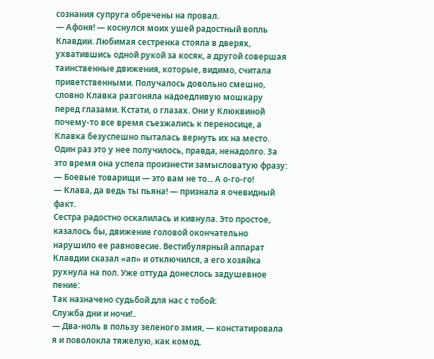сознания супруга обречены на провал.
— Афоня! — коснулся моих ушей радостный вопль Клавдии. Любимая сестренка стояла в дверях, ухватившись одной рукой за косяк, а другой совершая таинственные движения, которые, видимо, считала приветственными. Получалось довольно смешно, словно Клавка разгоняла надоедливую мошкару перед глазами. Кстати, о глазах. Они у Клюквиной почему-то все время съезжались к переносице, а Клавка безуспешно пыталась вернуть их на место. Один раз это у нее получилось, правда, ненадолго. За это время она успела произнести замысловатую фразу:
— Боевые товарищи — это вам не то... А о-го-го!
— Клава, да ведь ты пьяна! — признала я очевидный факт.
Сестра радостно оскалилась и кивнула. Это простое, казалось бы, движение головой окончательно нарушило ее равновесие. Вестибулярный аппарат Клавдии сказал «ап» и отключился, а его хозяйка рухнула на пол. Уже оттуда донеслось задушевное пение:
Так назначено судьбой для нас с тобой:
Служба дни и ночи!..
— Два-ноль в пользу зеленого змия, — констатировала я и поволокла тяжелую, как комод,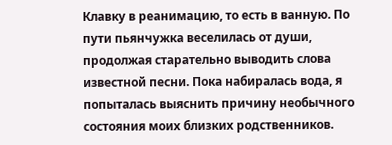Клавку в реанимацию, то есть в ванную. По пути пьянчужка веселилась от души, продолжая старательно выводить слова известной песни. Пока набиралась вода, я попыталась выяснить причину необычного состояния моих близких родственников.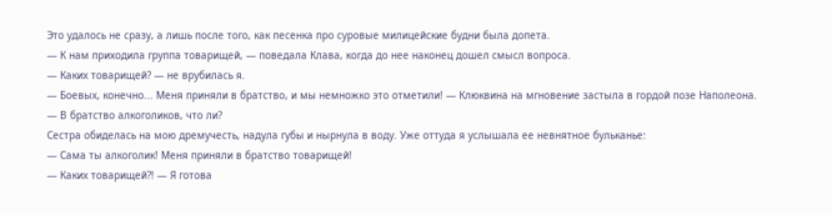Это удалось не сразу, а лишь после того, как песенка про суровые милицейские будни была допета.
— К нам приходила группа товарищей, — поведала Клава, когда до нее наконец дошел смысл вопроса.
— Каких товарищей? — не врубилась я.
— Боевых, конечно... Меня приняли в братство, и мы немножко это отметили! — Клюквина на мгновение застыла в гордой позе Наполеона.
— В братство алкоголиков, что ли?
Сестра обиделась на мою дремучесть, надула губы и нырнула в воду. Уже оттуда я услышала ее невнятное бульканье:
— Сама ты алкоголик! Меня приняли в братство товарищей!
— Каких товарищей?! — Я готова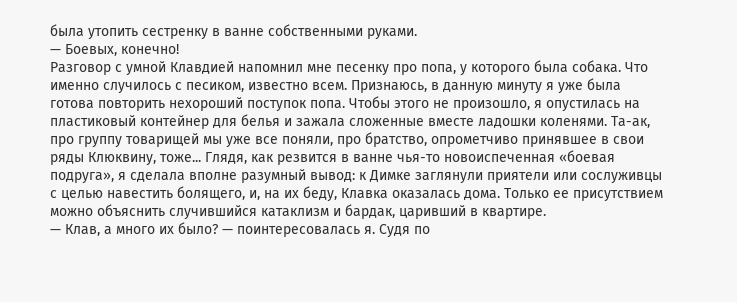была утопить сестренку в ванне собственными руками.
— Боевых, конечно!
Разговор с умной Клавдией напомнил мне песенку про попа, у которого была собака. Что именно случилось с песиком, известно всем. Признаюсь, в данную минуту я уже была готова повторить нехороший поступок попа. Чтобы этого не произошло, я опустилась на пластиковый контейнер для белья и зажала сложенные вместе ладошки коленями. Та-ак, про группу товарищей мы уже все поняли, про братство, опрометчиво принявшее в свои ряды Клюквину, тоже... Глядя, как резвится в ванне чья-то новоиспеченная «боевая подруга», я сделала вполне разумный вывод: к Димке заглянули приятели или сослуживцы с целью навестить болящего, и, на их беду, Клавка оказалась дома. Только ее присутствием можно объяснить случившийся катаклизм и бардак, царивший в квартире.
— Клав, а много их было? — поинтересовалась я. Судя по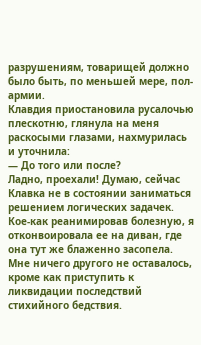разрушениям, товарищей должно было быть, по меньшей мере, пол-армии.
Клавдия приостановила русалочью плескотню, глянула на меня раскосыми глазами, нахмурилась и уточнила:
— До того или после?
Ладно, проехали! Думаю, сейчас Клавка не в состоянии заниматься решением логических задачек. Кое-как реанимировав болезную, я отконвоировала ее на диван, где она тут же блаженно засопела. Мне ничего другого не оставалось, кроме как приступить к ликвидации последствий стихийного бедствия.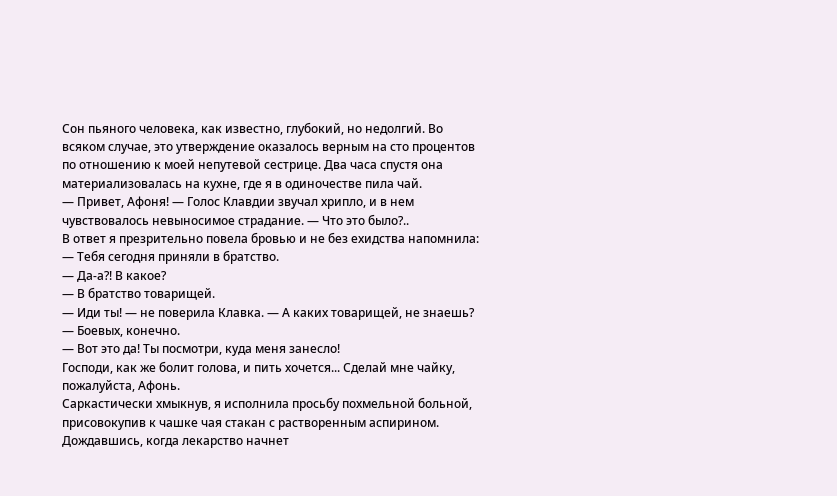Сон пьяного человека, как известно, глубокий, но недолгий. Во всяком случае, это утверждение оказалось верным на сто процентов по отношению к моей непутевой сестрице. Два часа спустя она материализовалась на кухне, где я в одиночестве пила чай.
— Привет, Афоня! — Голос Клавдии звучал хрипло, и в нем чувствовалось невыносимое страдание. — Что это было?..
В ответ я презрительно повела бровью и не без ехидства напомнила:
— Тебя сегодня приняли в братство.
— Да-а?! В какое?
— В братство товарищей.
— Иди ты! — не поверила Клавка. — А каких товарищей, не знаешь?
— Боевых, конечно.
— Вот это да! Ты посмотри, куда меня занесло!
Господи, как же болит голова, и пить хочется... Сделай мне чайку, пожалуйста, Афонь.
Саркастически хмыкнув, я исполнила просьбу похмельной больной, присовокупив к чашке чая стакан с растворенным аспирином. Дождавшись, когда лекарство начнет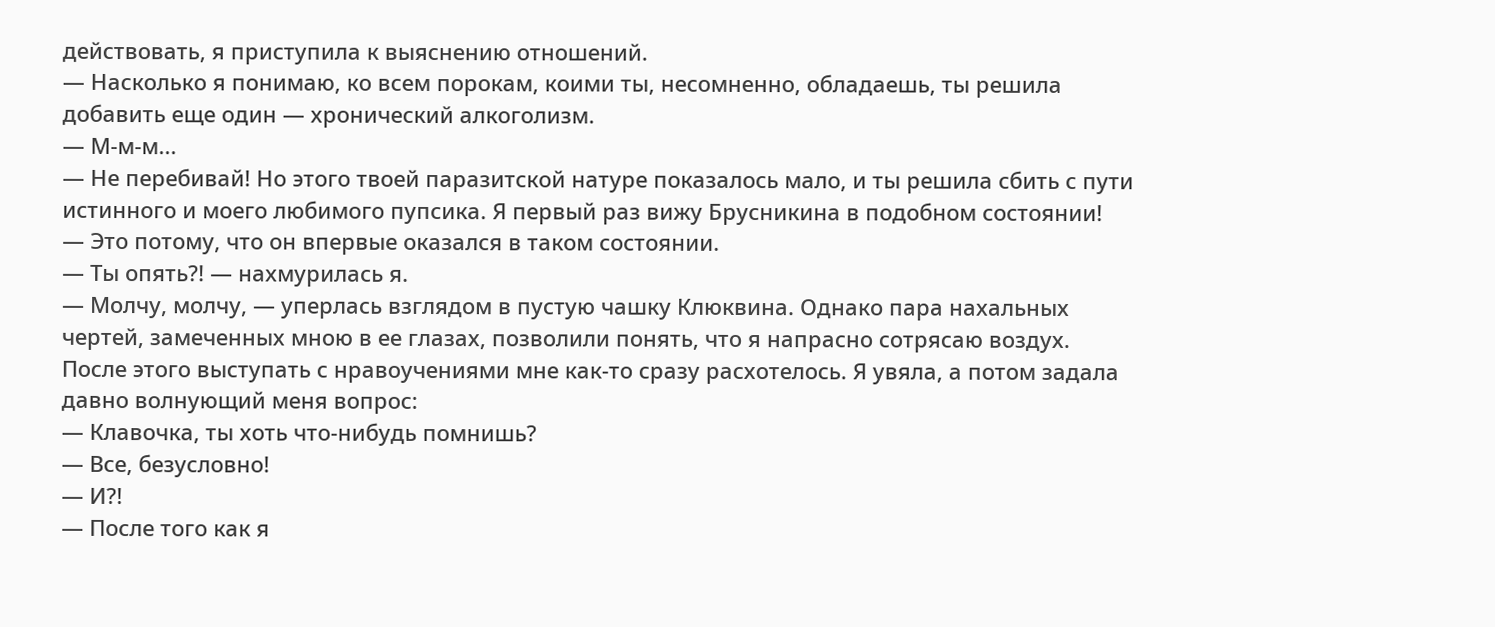действовать, я приступила к выяснению отношений.
— Насколько я понимаю, ко всем порокам, коими ты, несомненно, обладаешь, ты решила добавить еще один — хронический алкоголизм.
— М-м-м...
— Не перебивай! Но этого твоей паразитской натуре показалось мало, и ты решила сбить с пути истинного и моего любимого пупсика. Я первый раз вижу Брусникина в подобном состоянии!
— Это потому, что он впервые оказался в таком состоянии.
— Ты опять?! — нахмурилась я.
— Молчу, молчу, — уперлась взглядом в пустую чашку Клюквина. Однако пара нахальных чертей, замеченных мною в ее глазах, позволили понять, что я напрасно сотрясаю воздух. После этого выступать с нравоучениями мне как-то сразу расхотелось. Я увяла, а потом задала давно волнующий меня вопрос:
— Клавочка, ты хоть что-нибудь помнишь?
— Все, безусловно!
— И?!
— После того как я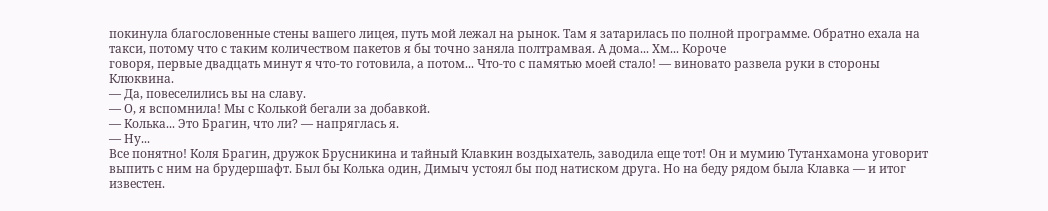покинула благословенные стены вашего лицея, путь мой лежал на рынок. Там я затарилась по полной программе. Обратно ехала на такси, потому что с таким количеством пакетов я бы точно заняла полтрамвая. А дома... Хм... Короче
говоря, первые двадцать минут я что-то готовила, а потом... Что-то с памятью моей стало! — виновато развела руки в стороны Клюквина.
— Да, повеселились вы на славу.
— О, я вспомнила! Мы с Колькой бегали за добавкой.
— Колька... Это Брагин, что ли? — напряглась я.
— Ну...
Все понятно! Коля Брагин, дружок Брусникина и тайный Клавкин воздыхатель, заводила еще тот! Он и мумию Тутанхамона уговорит выпить с ним на брудершафт. Был бы Колька один, Димыч устоял бы под натиском друга. Но на беду рядом была Клавка — и итог известен.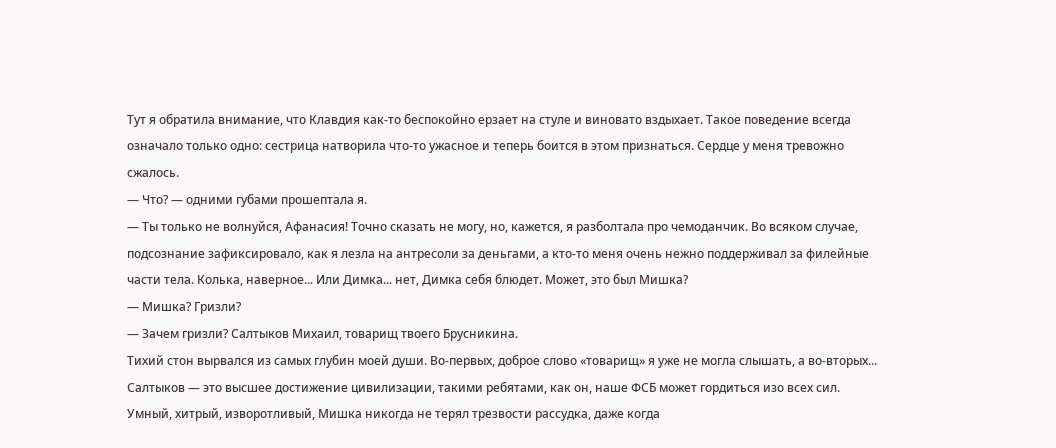Тут я обратила внимание, что Клавдия как-то беспокойно ерзает на стуле и виновато вздыхает. Такое поведение всегда означало только одно: сестрица натворила что-то ужасное и теперь боится в этом признаться. Сердце у меня тревожно сжалось.
— Что? — одними губами прошептала я.
— Ты только не волнуйся, Афанасия! Точно сказать не могу, но, кажется, я разболтала про чемоданчик. Во всяком случае, подсознание зафиксировало, как я лезла на антресоли за деньгами, а кто-то меня очень нежно поддерживал за филейные части тела. Колька, наверное... Или Димка... нет, Димка себя блюдет. Может, это был Мишка?
— Мишка? Гризли?
— Зачем гризли? Салтыков Михаил, товарищ твоего Брусникина.
Тихий стон вырвался из самых глубин моей души. Во-первых, доброе слово «товарищ» я уже не могла слышать, а во-вторых... Салтыков — это высшее достижение цивилизации, такими ребятами, как он, наше ФСБ может гордиться изо всех сил. Умный, хитрый, изворотливый, Мишка никогда не терял трезвости рассудка, даже когда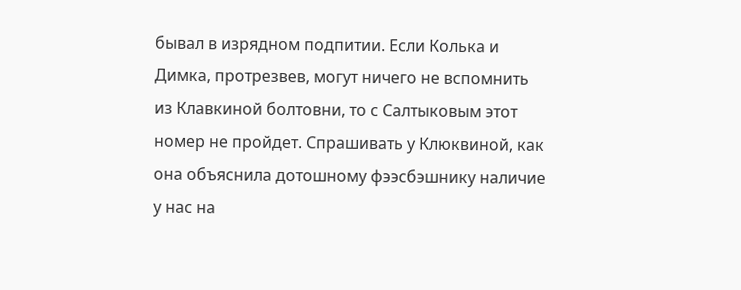бывал в изрядном подпитии. Если Колька и Димка, протрезвев, могут ничего не вспомнить из Клавкиной болтовни, то с Салтыковым этот номер не пройдет. Спрашивать у Клюквиной, как она объяснила дотошному фээсбэшнику наличие у нас на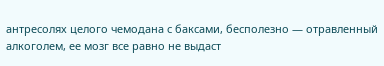антресолях целого чемодана с баксами, бесполезно — отравленный алкоголем, ее мозг все равно не выдаст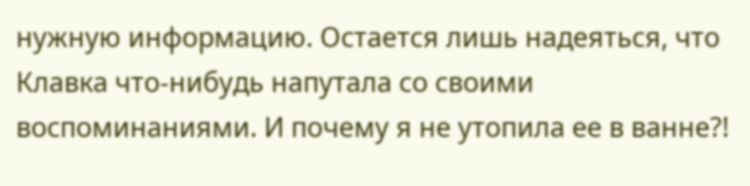нужную информацию. Остается лишь надеяться, что Клавка что-нибудь напутала со своими воспоминаниями. И почему я не утопила ее в ванне?!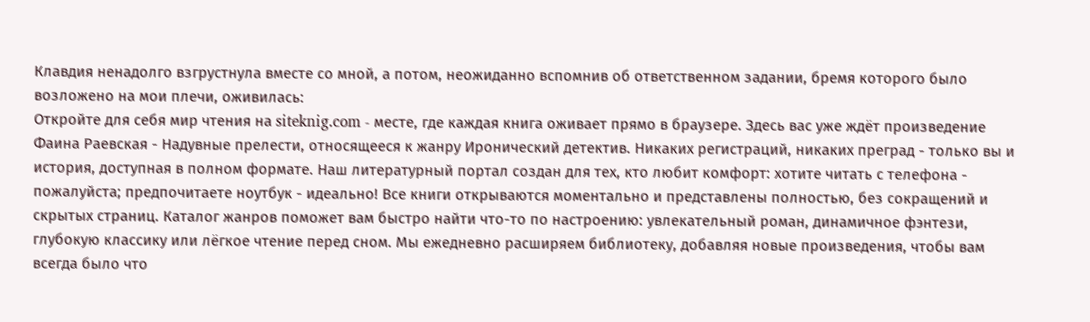Клавдия ненадолго взгрустнула вместе со мной, а потом, неожиданно вспомнив об ответственном задании, бремя которого было возложено на мои плечи, оживилась:
Откройте для себя мир чтения на siteknig.com - месте, где каждая книга оживает прямо в браузере. Здесь вас уже ждёт произведение Фаина Раевская - Надувные прелести, относящееся к жанру Иронический детектив. Никаких регистраций, никаких преград - только вы и история, доступная в полном формате. Наш литературный портал создан для тех, кто любит комфорт: хотите читать с телефона - пожалуйста; предпочитаете ноутбук - идеально! Все книги открываются моментально и представлены полностью, без сокращений и скрытых страниц. Каталог жанров поможет вам быстро найти что-то по настроению: увлекательный роман, динамичное фэнтези, глубокую классику или лёгкое чтение перед сном. Мы ежедневно расширяем библиотеку, добавляя новые произведения, чтобы вам всегда было что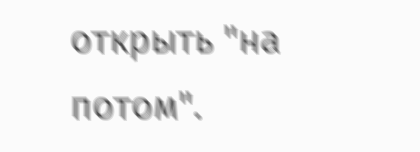открыть "на потом".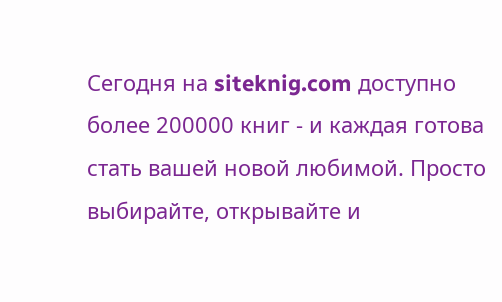Сегодня на siteknig.com доступно более 200000 книг - и каждая готова стать вашей новой любимой. Просто выбирайте, открывайте и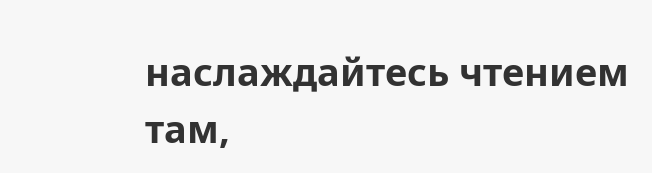наслаждайтесь чтением там,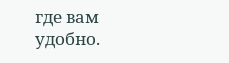где вам удобно.